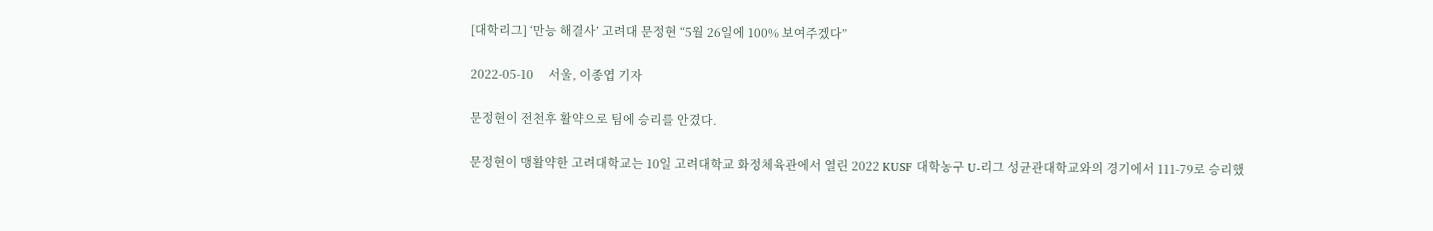[대학리그] ‘만능 해결사’ 고려대 문정현 “5월 26일에 100% 보여주겠다”

2022-05-10     서울, 이종엽 기자

문정현이 전천후 활약으로 팀에 승리를 안겼다.

문정현이 맹활약한 고려대학교는 10일 고려대학교 화정체육관에서 열린 2022 KUSF 대학농구 U-리그 성균관대학교와의 경기에서 111-79로 승리했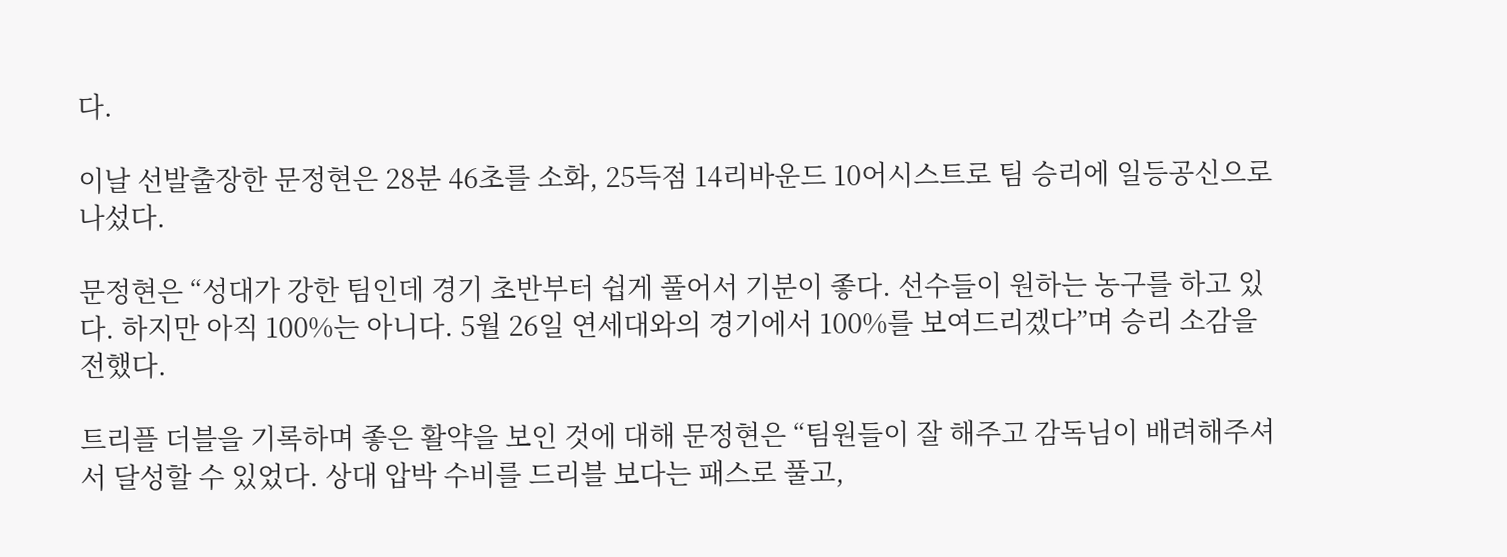다.

이날 선발출장한 문정현은 28분 46초를 소화, 25득점 14리바운드 10어시스트로 팀 승리에 일등공신으로 나섰다.

문정현은 “성대가 강한 팀인데 경기 초반부터 쉽게 풀어서 기분이 좋다. 선수들이 원하는 농구를 하고 있다. 하지만 아직 100%는 아니다. 5월 26일 연세대와의 경기에서 100%를 보여드리겠다”며 승리 소감을 전했다.

트리플 더블을 기록하며 좋은 활약을 보인 것에 대해 문정현은 “팀원들이 잘 해주고 감독님이 배려해주셔서 달성할 수 있었다. 상대 압박 수비를 드리블 보다는 패스로 풀고,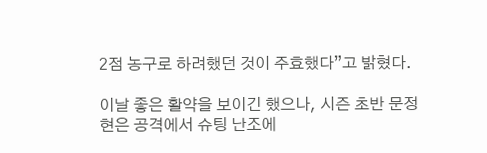2점 농구로 하려했던 것이 주효했다”고 밝혔다.

이날 좋은 활약을 보이긴 했으나, 시즌 초반 문정현은 공격에서 슈팅 난조에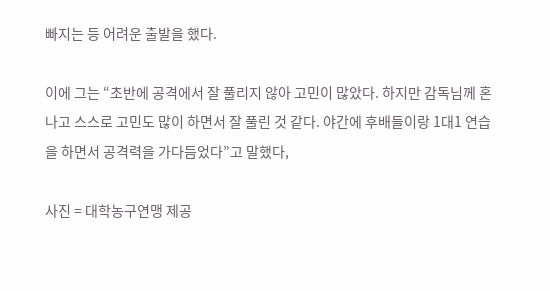빠지는 등 어려운 출발을 했다.

이에 그는 “초반에 공격에서 잘 풀리지 않아 고민이 많았다. 하지만 감독님께 혼나고 스스로 고민도 많이 하면서 잘 풀린 것 같다. 야간에 후배들이랑 1대1 연습을 하면서 공격력을 가다듬었다”고 말했다,

사진 = 대학농구연맹 제공